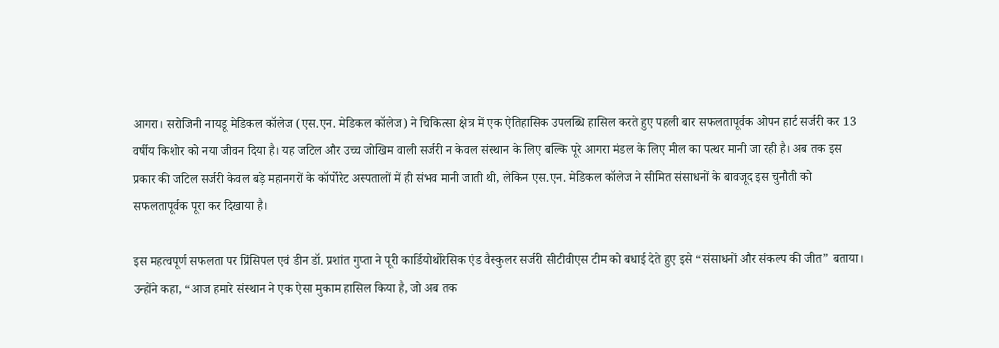आगरा। सरोजिनी नायडू मेडिकल कॉलेज (एस.एन. मेडिकल कॉलेज) ने चिकित्सा क्षेत्र में एक ऐतिहासिक उपलब्धि हासिल करते हुए पहली बार सफलतापूर्वक ओपन हार्ट सर्जरी कर 13 वर्षीय किशोर को नया जीवन दिया है। यह जटिल और उच्च जोखिम वाली सर्जरी न केवल संस्थान के लिए बल्कि पूरे आगरा मंडल के लिए मील का पत्थर मानी जा रही है। अब तक इस प्रकार की जटिल सर्जरी केवल बड़े महानगरों के कॉर्पोरेट अस्पतालों में ही संभव मानी जाती थी, लेकिन एस.एन. मेडिकल कॉलेज ने सीमित संसाधनों के बावजूद इस चुनौती को सफलतापूर्वक पूरा कर दिखाया है।

इस महत्वपूर्ण सफलता पर प्रिंसिपल एवं डीन डॉ. प्रशांत गुप्ता ने पूरी कार्डियोथोरेसिक एंड वैस्कुलर सर्जरी सीटीवीएस टीम को बधाई देते हुए इसे “संसाधनों और संकल्प की जीत” बताया। उन्होंने कहा, “आज हमारे संस्थान ने एक ऐसा मुकाम हासिल किया है, जो अब तक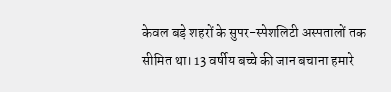केवल बड़े शहरों के सुपर-स्पेशलिटी अस्पतालों तक सीमित था। 13 वर्षीय बच्चे की जान बचाना हमारे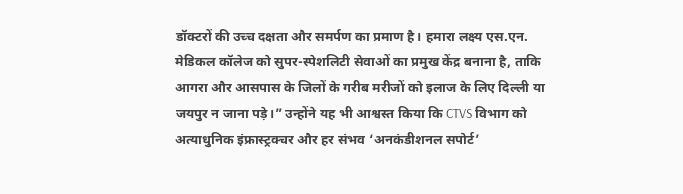डॉक्टरों की उच्च दक्षता और समर्पण का प्रमाण है। हमारा लक्ष्य एस.एन. मेडिकल कॉलेज को सुपर-स्पेशलिटी सेवाओं का प्रमुख केंद्र बनाना है, ताकि आगरा और आसपास के जिलों के गरीब मरीजों को इलाज के लिए दिल्ली या जयपुर न जाना पड़े।” उन्होंने यह भी आश्वस्त किया कि CTVS विभाग को अत्याधुनिक इंफ्रास्ट्रक्चर और हर संभव ‘अनकंडीशनल सपोर्ट’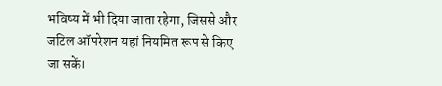भविष्य में भी दिया जाता रहेगा, जिससे और जटिल ऑपरेशन यहां नियमित रूप से किए जा सकें।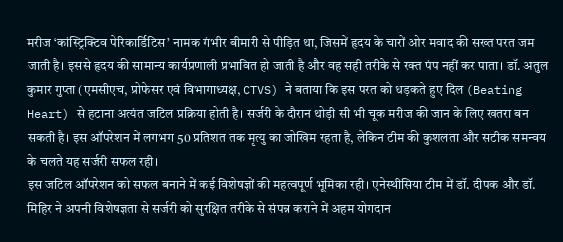मरीज ‘कांस्ट्रिक्टिव पेरिकार्डिटिस’ नामक गंभीर बीमारी से पीड़ित था, जिसमें हृदय के चारों ओर मवाद की सख्त परत जम जाती है। इससे हृदय की सामान्य कार्यप्रणाली प्रभावित हो जाती है और वह सही तरीके से रक्त पंप नहीं कर पाता। डॉ. अतुल कुमार गुप्ता (एमसीएच, प्रोफेसर एवं विभागाध्यक्ष, CTVS) ने बताया कि इस परत को धड़कते हुए दिल (Beating Heart) से हटाना अत्यंत जटिल प्रक्रिया होती है। सर्जरी के दौरान थोड़ी सी भी चूक मरीज की जान के लिए खतरा बन सकती है। इस ऑपरेशन में लगभग 50 प्रतिशत तक मृत्यु का जोखिम रहता है, लेकिन टीम की कुशलता और सटीक समन्वय के चलते यह सर्जरी सफल रही।
इस जटिल ऑपरेशन को सफल बनाने में कई विशेषज्ञों की महत्वपूर्ण भूमिका रही। एनेस्थीसिया टीम में डॉ. दीपक और डॉ. मिहिर ने अपनी विशेषज्ञता से सर्जरी को सुरक्षित तरीके से संपन्न कराने में अहम योगदान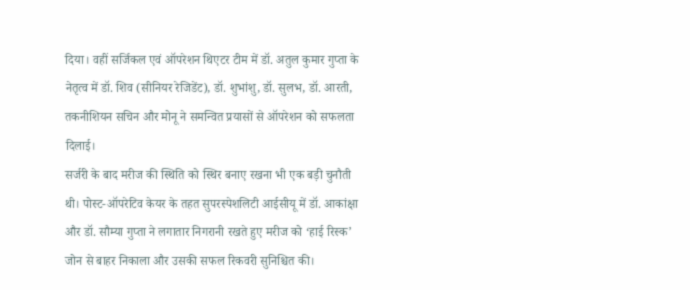दिया। वहीं सर्जिकल एवं ऑपरेशन थिएटर टीम में डॉ. अतुल कुमार गुप्ता के नेतृत्व में डॉ. शिव (सीनियर रेजिडेंट), डॉ. शुभांशु, डॉ. सुलभ, डॉ. आरती, तकनीशियन सचिन और मोनू ने समन्वित प्रयासों से ऑपरेशन को सफलता दिलाई।
सर्जरी के बाद मरीज की स्थिति को स्थिर बनाए रखना भी एक बड़ी चुनौती थी। पोस्ट-ऑपरेटिव केयर के तहत सुपरस्पेशलिटी आईसीयू में डॉ. आकांक्षा और डॉ. सौम्या गुप्ता ने लगातार निगरानी रखते हुए मरीज को ‘हाई रिस्क’ जोन से बाहर निकाला और उसकी सफल रिकवरी सुनिश्चित की।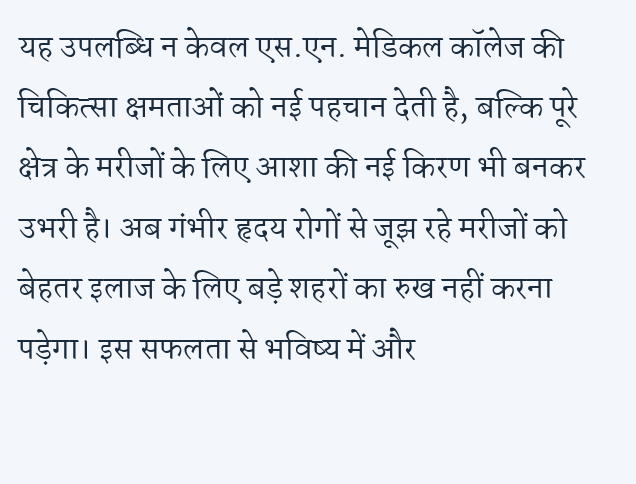यह उपलब्धि न केवल एस.एन. मेडिकल कॉलेज की चिकित्सा क्षमताओं को नई पहचान देती है, बल्कि पूरे क्षेत्र के मरीजों के लिए आशा की नई किरण भी बनकर उभरी है। अब गंभीर हृदय रोगों से जूझ रहे मरीजों को बेहतर इलाज के लिए बड़े शहरों का रुख नहीं करना पड़ेगा। इस सफलता से भविष्य में और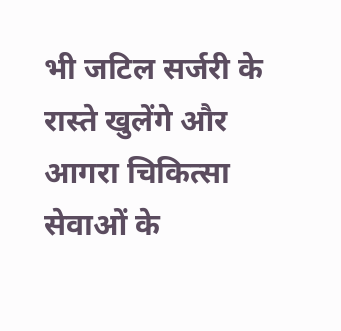भी जटिल सर्जरी के रास्ते खुलेंगे और आगरा चिकित्सा सेवाओं के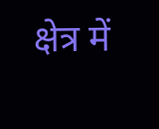क्षेत्र में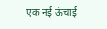एक नई ऊंचाई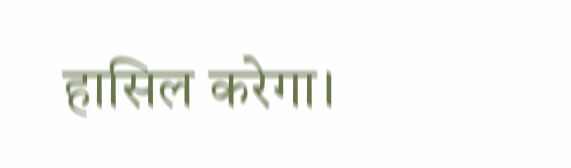हासिल करेगा।